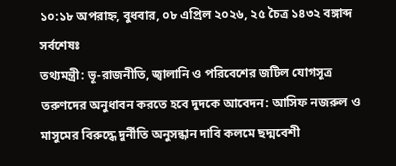১০:১৮ অপরাহ্ন, বুধবার, ০৮ এপ্রিল ২০২৬, ২৫ চৈত্র ১৪৩২ বঙ্গাব্দ
সর্বশেষঃ
তথ্যমন্ত্রী: ভূ-রাজনীতি, জ্বালানি ও পরিবেশের জটিল যোগসূত্র তরুণদের অনুধাবন করতে হবে দুদকে আবেদন: আসিফ নজরুল ও মাসুমের বিরুদ্ধে দুর্নীতি অনুসন্ধান দাবি কলমে ছদ্মবেশী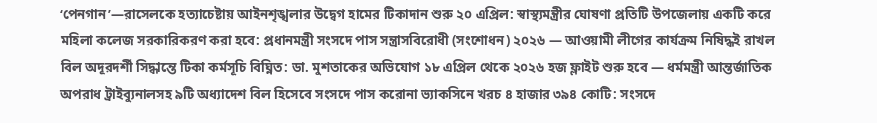‘পেনগান’—রাসেলকে হত্যাচেষ্টায় আইনশৃঙ্খলার উদ্বেগ হামের টিকাদান শুরু ২০ এপ্রিল: স্বাস্থ্যমন্ত্রীর ঘোষণা প্রতিটি উপজেলায় একটি করে মহিলা কলেজ সরকারিকরণ করা হবে: প্রধানমন্ত্রী সংসদে পাস সন্ত্রাসবিরোধী (সংশোধন) ২০২৬ — আওয়ামী লীগের কার্যক্রম নিষিদ্ধই রাখল বিল অদূরদর্শী সিদ্ধান্তে টিকা কর্মসূচি বিঘ্নিত: ডা. মুশতাকের অভিযোগ ১৮ এপ্রিল থেকে ২০২৬ হজ ফ্লাইট শুরু হবে — ধর্মমন্ত্রী আন্তর্জাতিক অপরাধ ট্রাইব্যুনালসহ ৯টি অধ্যাদেশ বিল হিসেবে সংসদে পাস করোনা ভ্যাকসিনে খরচ ৪ হাজার ৩৯৪ কোটি: সংসদে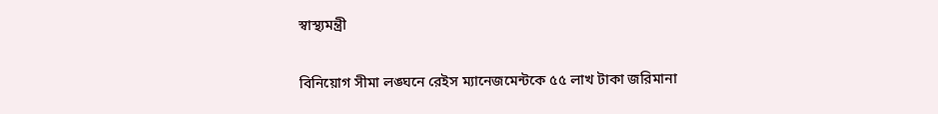স্বাস্থ্যমন্ত্রী

বিনিয়োগ সীমা লঙ্ঘনে রেইস ম্যানেজমেন্টকে ৫৫ লাখ টাকা জরিমানা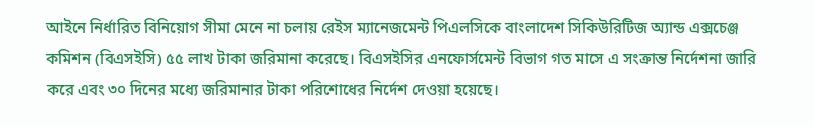আইনে নির্ধারিত বিনিয়োগ সীমা মেনে না চলায় রেইস ম্যানেজমেন্ট পিএলসিকে বাংলাদেশ সিকিউরিটিজ অ্যান্ড এক্সচেঞ্জ কমিশন (বিএসইসি) ৫৫ লাখ টাকা জরিমানা করেছে। বিএসইসির এনফোর্সমেন্ট বিভাগ গত মাসে এ সংক্রান্ত নির্দেশনা জারি করে এবং ৩০ দিনের মধ্যে জরিমানার টাকা পরিশোধের নির্দেশ দেওয়া হয়েছে।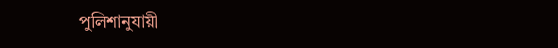পুলিশানুযায়ী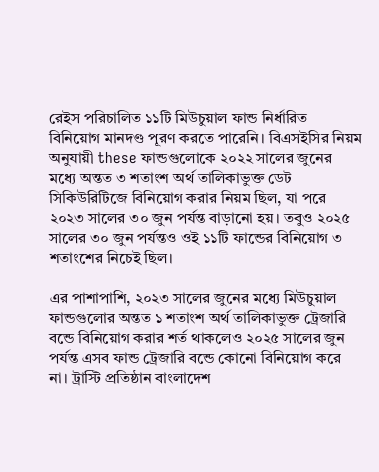রেইস পরিচালিত ১১টি মিউচুয়াল ফান্ড নির্ধারিত বিনিয়োগ মানদণ্ড পূরণ করতে পারেনি। বিএসইসির নিয়ম অনুযায়ী these ফান্ডগুলোকে ২০২২ সালের জুনের মধ্যে অন্তত ৩ শতাংশ অর্থ তালিকাভুক্ত ডেট সিকিউরিটিজে বিনিয়োগ করার নিয়ম ছিল, যা পরে ২০২৩ সালের ৩০ জুন পর্যন্ত বাড়ানো হয়। তবুও ২০২৫ সালের ৩০ জুন পর্যন্তও ওই ১১টি ফান্ডের বিনিয়োগ ৩ শতাংশের নিচেই ছিল।

এর পাশাপাশি, ২০২৩ সালের জুনের মধ্যে মিউচুয়াল ফান্ডগুলোর অন্তত ১ শতাংশ অর্থ তালিকাভুক্ত ট্রেজারি বন্ডে বিনিয়োগ করার শর্ত থাকলেও ২০২৫ সালের জুন পর্যন্ত এসব ফান্ড ট্রেজারি বন্ডে কোনো বিনিয়োগ করে না। ট্রাস্টি প্রতিষ্ঠান বাংলাদেশ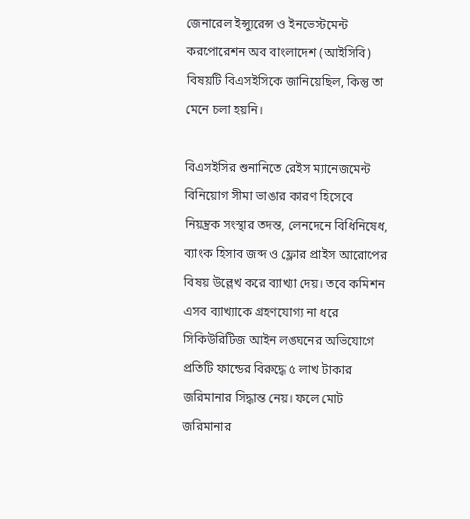জেনারেল ইন্স্যুরেন্স ও ইনভেস্টমেন্ট করপোরেশন অব বাংলাদেশ (আইসিবি) বিষয়টি বিএসইসিকে জানিয়েছিল, কিন্তু তা মেনে চলা হয়নি।

বিএসইসির শুনানিতে রেইস ম্যানেজমেন্ট বিনিয়োগ সীমা ভাঙার কারণ হিসেবে নিয়ন্ত্রক সংস্থার তদন্ত, লেনদেনে বিধিনিষেধ, ব্যাংক হিসাব জব্দ ও ফ্লোর প্রাইস আরোপের বিষয় উল্লেখ করে ব্যাখ্যা দেয়। তবে কমিশন এসব ব্যাখ্যাকে গ্রহণযোগ্য না ধরে সিকিউরিটিজ আইন লঙ্ঘনের অভিযোগে প্রতিটি ফান্ডের বিরুদ্ধে ৫ লাখ টাকার জরিমানার সিদ্ধান্ত নেয়। ফলে মোট জরিমানার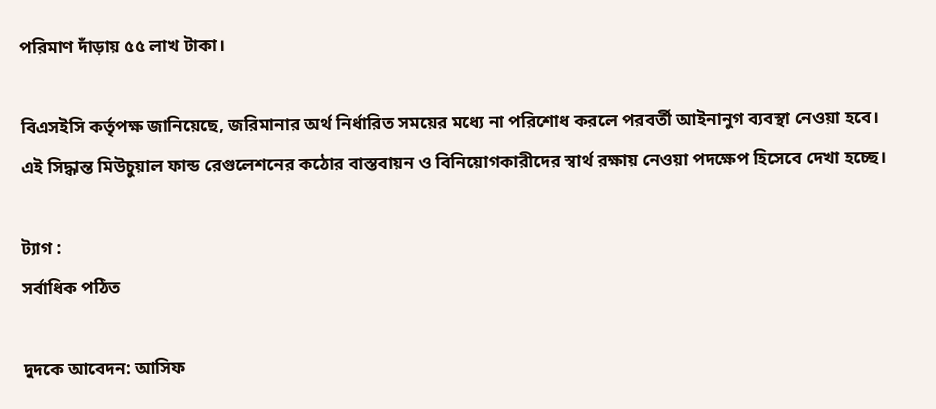পরিমাণ দাঁড়ায় ৫৫ লাখ টাকা।

বিএসইসি কর্তৃপক্ষ জানিয়েছে, জরিমানার অর্থ নির্ধারিত সময়ের মধ্যে না পরিশোধ করলে পরবর্তী আইনানুগ ব্যবস্থা নেওয়া হবে। এই সিদ্ধান্ত মিউচুয়াল ফান্ড রেগুলেশনের কঠোর বাস্তবায়ন ও বিনিয়োগকারীদের স্বার্থ রক্ষায় নেওয়া পদক্ষেপ হিসেবে দেখা হচ্ছে।

ট্যাগ :
সর্বাধিক পঠিত

দুদকে আবেদন: আসিফ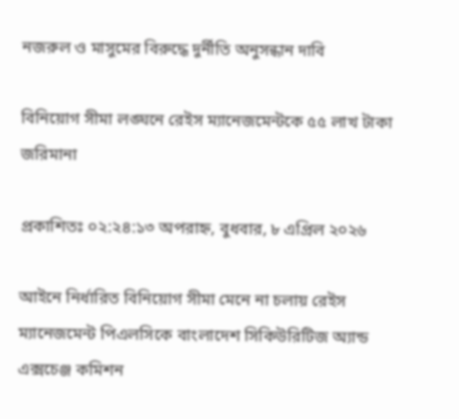নজরুল ও মাসুমের বিরুদ্ধে দুর্নীতি অনুসন্ধান দাবি

বিনিয়োগ সীমা লঙ্ঘনে রেইস ম্যানেজমেন্টকে ৫৫ লাখ টাকা জরিমানা

প্রকাশিতঃ ০২:২৪:১৩ অপরাহ্ন, বুধবার, ৮ এপ্রিল ২০২৬

আইনে নির্ধারিত বিনিয়োগ সীমা মেনে না চলায় রেইস ম্যানেজমেন্ট পিএলসিকে বাংলাদেশ সিকিউরিটিজ অ্যান্ড এক্সচেঞ্জ কমিশন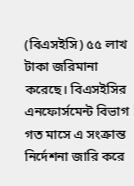(বিএসইসি) ৫৫ লাখ টাকা জরিমানা করেছে। বিএসইসির এনফোর্সমেন্ট বিভাগ গত মাসে এ সংক্রান্ত নির্দেশনা জারি করে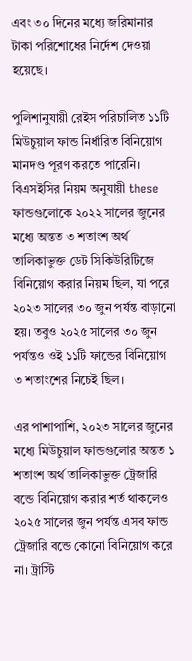এবং ৩০ দিনের মধ্যে জরিমানার টাকা পরিশোধের নির্দেশ দেওয়া হয়েছে।

পুলিশানুযায়ী রেইস পরিচালিত ১১টি মিউচুয়াল ফান্ড নির্ধারিত বিনিয়োগ মানদণ্ড পূরণ করতে পারেনি। বিএসইসির নিয়ম অনুযায়ী these ফান্ডগুলোকে ২০২২ সালের জুনের মধ্যে অন্তত ৩ শতাংশ অর্থ তালিকাভুক্ত ডেট সিকিউরিটিজে বিনিয়োগ করার নিয়ম ছিল, যা পরে ২০২৩ সালের ৩০ জুন পর্যন্ত বাড়ানো হয়। তবুও ২০২৫ সালের ৩০ জুন পর্যন্তও ওই ১১টি ফান্ডের বিনিয়োগ ৩ শতাংশের নিচেই ছিল।

এর পাশাপাশি, ২০২৩ সালের জুনের মধ্যে মিউচুয়াল ফান্ডগুলোর অন্তত ১ শতাংশ অর্থ তালিকাভুক্ত ট্রেজারি বন্ডে বিনিয়োগ করার শর্ত থাকলেও ২০২৫ সালের জুন পর্যন্ত এসব ফান্ড ট্রেজারি বন্ডে কোনো বিনিয়োগ করে না। ট্রাস্টি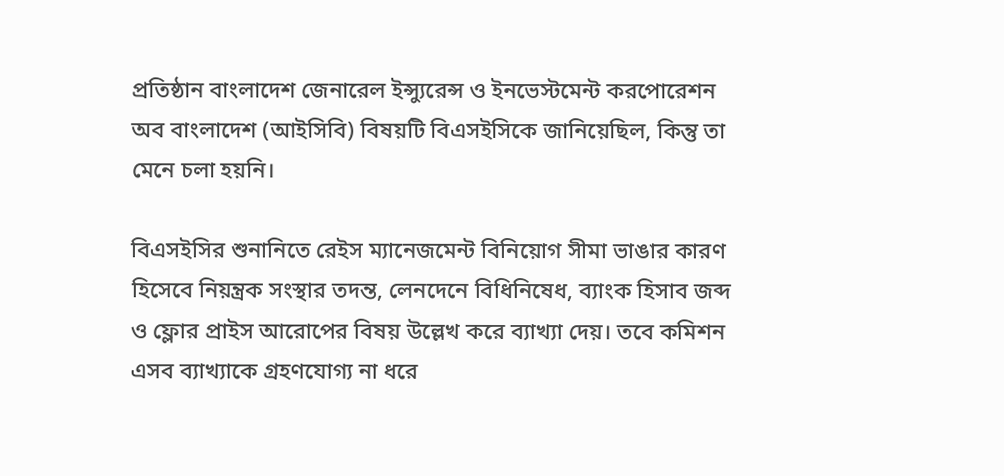প্রতিষ্ঠান বাংলাদেশ জেনারেল ইন্স্যুরেন্স ও ইনভেস্টমেন্ট করপোরেশন অব বাংলাদেশ (আইসিবি) বিষয়টি বিএসইসিকে জানিয়েছিল, কিন্তু তা মেনে চলা হয়নি।

বিএসইসির শুনানিতে রেইস ম্যানেজমেন্ট বিনিয়োগ সীমা ভাঙার কারণ হিসেবে নিয়ন্ত্রক সংস্থার তদন্ত, লেনদেনে বিধিনিষেধ, ব্যাংক হিসাব জব্দ ও ফ্লোর প্রাইস আরোপের বিষয় উল্লেখ করে ব্যাখ্যা দেয়। তবে কমিশন এসব ব্যাখ্যাকে গ্রহণযোগ্য না ধরে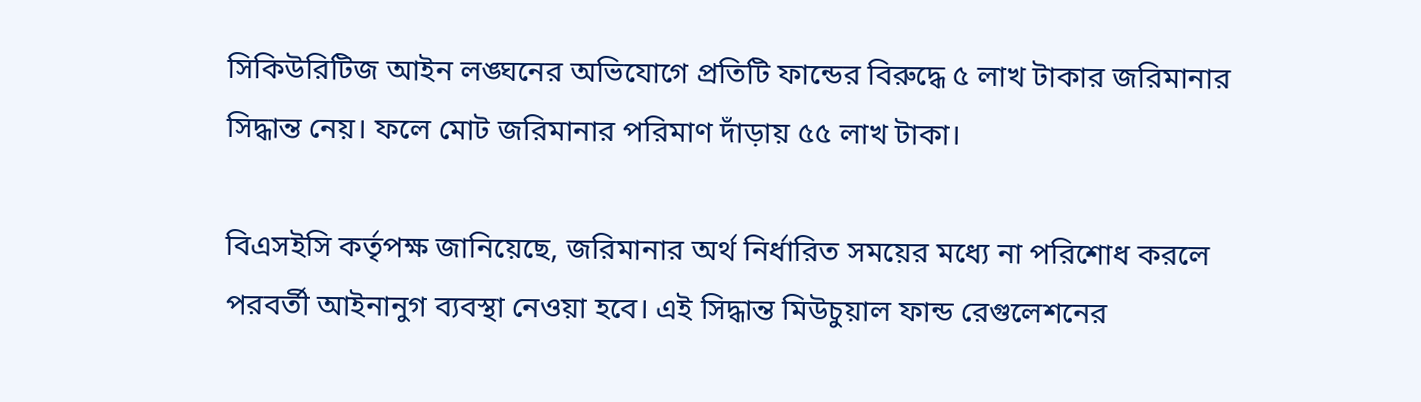সিকিউরিটিজ আইন লঙ্ঘনের অভিযোগে প্রতিটি ফান্ডের বিরুদ্ধে ৫ লাখ টাকার জরিমানার সিদ্ধান্ত নেয়। ফলে মোট জরিমানার পরিমাণ দাঁড়ায় ৫৫ লাখ টাকা।

বিএসইসি কর্তৃপক্ষ জানিয়েছে, জরিমানার অর্থ নির্ধারিত সময়ের মধ্যে না পরিশোধ করলে পরবর্তী আইনানুগ ব্যবস্থা নেওয়া হবে। এই সিদ্ধান্ত মিউচুয়াল ফান্ড রেগুলেশনের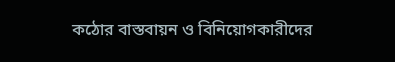কঠোর বাস্তবায়ন ও বিনিয়োগকারীদের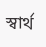স্বার্থ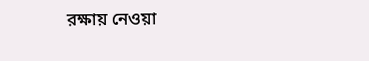রক্ষায় নেওয়া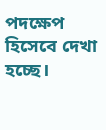পদক্ষেপ হিসেবে দেখা হচ্ছে।